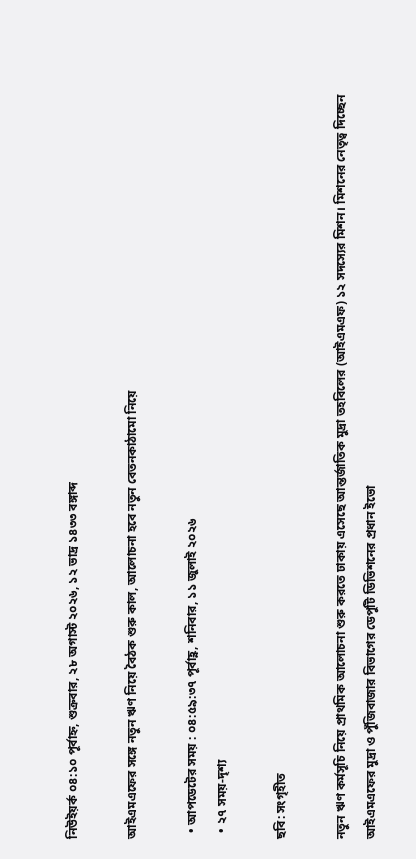নিউইয়র্ক ০৪:১০ পূর্বাহ্ন, শুক্রবার, ২৮ অগাস্ট ২০২৬, ১২ ভাদ্র ১৪৩৩ বঙ্গাব্দ

আইএমএফের সঙ্গে নতুন ঋণ নিয়ে বৈঠক শুরু কাল, আলোচনা হবে নতুন বেতনকাঠামো নিয়ে

  • আপডেটের সময় : ০৪:৫৯:৩৭ পূর্বাহ্ণ, শনিবার, ১১ জুলাই ২০২৬
  • ২৭ সময়-দৃশ্য

ছবি: সংগৃহীত

নতুন ঋণ কর্মসূচি নিয়ে প্রাথমিক আলোচনা শুরু করতে ঢাকায় এসেছে আন্তর্জাতিক মুদ্রা তহবিলের (আইএমএফ) ১২ সদস্যের মিশন। মিশনের নেতৃত্ব দিচ্ছেন আইএমএফের মুদ্রা ও পুঁজিবাজার বিভাগের ডেপুটি ডিভিশনের প্রধান ইভো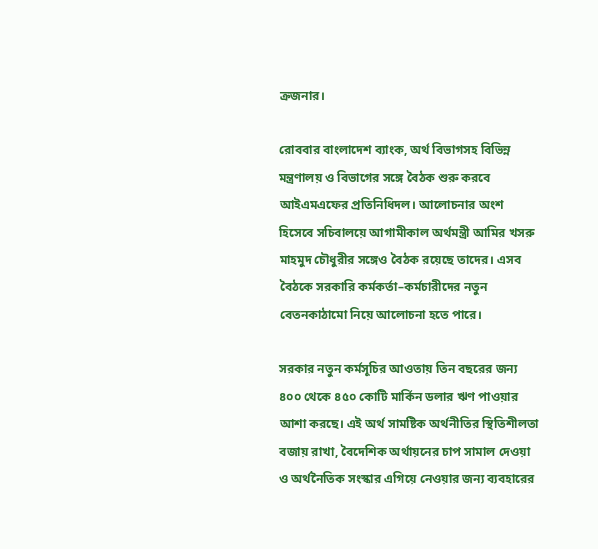ক্রজনার।

রোববার বাংলাদেশ ব্যাংক, অর্থ বিভাগসহ বিভিন্ন মন্ত্রণালয় ও বিভাগের সঙ্গে বৈঠক শুরু করবে আইএমএফের প্রতিনিধিদল। আলোচনার অংশ হিসেবে সচিবালয়ে আগামীকাল অর্থমন্ত্রী আমির খসরু মাহমুদ চৌধুরীর সঙ্গেও বৈঠক রয়েছে তাদের। এসব বৈঠকে সরকারি কর্মকর্তা–কর্মচারীদের নতুন বেতনকাঠামো নিয়ে আলোচনা হতে পারে।

সরকার নতুন কর্মসূচির আওতায় তিন বছরের জন্য ৪০০ থেকে ৪৫০ কোটি মার্কিন ডলার ঋণ পাওয়ার আশা করছে। এই অর্থ সামষ্টিক অর্থনীতির স্থিতিশীলতা বজায় রাখা, বৈদেশিক অর্থায়নের চাপ সামাল দেওয়া ও অর্থনৈতিক সংস্কার এগিয়ে নেওয়ার জন্য ব্যবহারের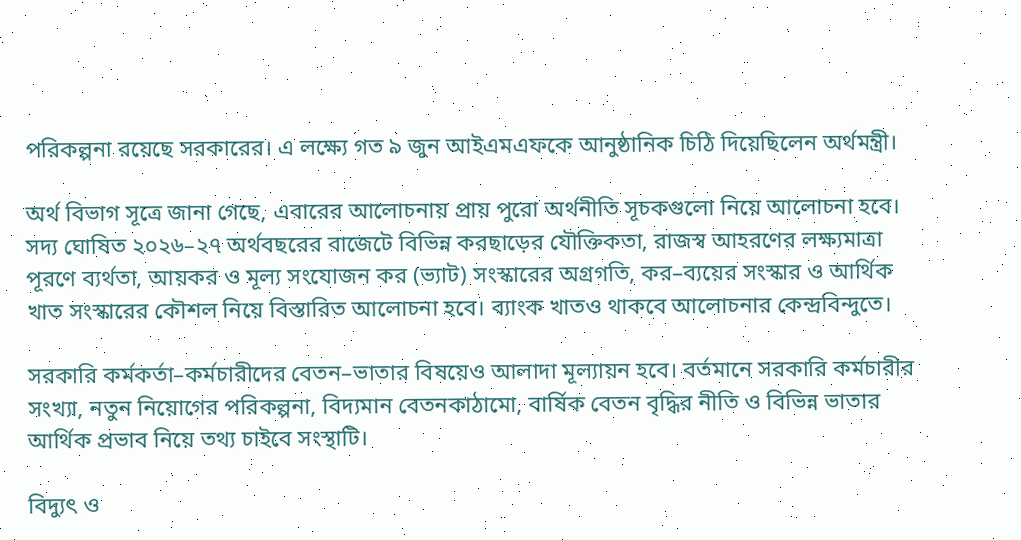পরিকল্পনা রয়েছে সরকারের। এ লক্ষ্যে গত ৯ জুন আইএমএফকে আনুষ্ঠানিক চিঠি দিয়েছিলেন অর্থমন্ত্রী।

অর্থ বিভাগ সূত্রে জানা গেছে, এবারের আলোচনায় প্রায় পুরো অর্থনীতি সূচকগুলো নিয়ে আলোচনা হবে। সদ্য ঘোষিত ২০২৬–২৭ অর্থবছরের বাজেটে বিভিন্ন করছাড়ের যৌক্তিকতা, রাজস্ব আহরণের লক্ষ্যমাত্রা পূরণে ব্যর্থতা, আয়কর ও মূল্য সংযোজন কর (ভ্যাট) সংস্কারের অগ্রগতি, কর–ব্যয়ের সংস্কার ও আর্থিক খাত সংস্কারের কৌশল নিয়ে বিস্তারিত আলোচনা হবে। ব্যাংক খাতও থাকবে আলোচনার কেন্দ্রবিন্দুতে।

সরকারি কর্মকর্তা–কর্মচারীদের বেতন–ভাতার বিষয়েও আলাদা মূল্যায়ন হবে। বর্তমানে সরকারি কর্মচারীর সংখ্যা, নতুন নিয়োগের পরিকল্পনা, বিদ্যমান বেতনকাঠামো, বার্ষিক বেতন বৃদ্ধির নীতি ও বিভিন্ন ভাতার আর্থিক প্রভাব নিয়ে তথ্য চাইবে সংস্থাটি।

বিদ্যুৎ ও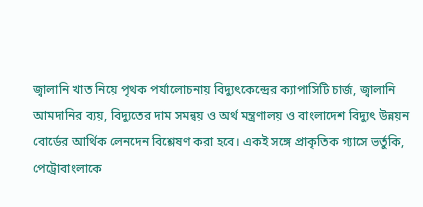জ্বালানি খাত নিয়ে পৃথক পর্যালোচনায় বিদ্যুৎকেন্দ্রের ক্যাপাসিটি চার্জ, জ্বালানি আমদানির ব্যয়, বিদ্যুতের দাম সমন্বয় ও অর্থ মন্ত্রণালয় ও বাংলাদেশ বিদ্যুৎ উন্নয়ন বোর্ডের আর্থিক লেনদেন বিশ্লেষণ করা হবে। একই সঙ্গে প্রাকৃতিক গ্যাসে ভর্তুকি, পেট্রোবাংলাকে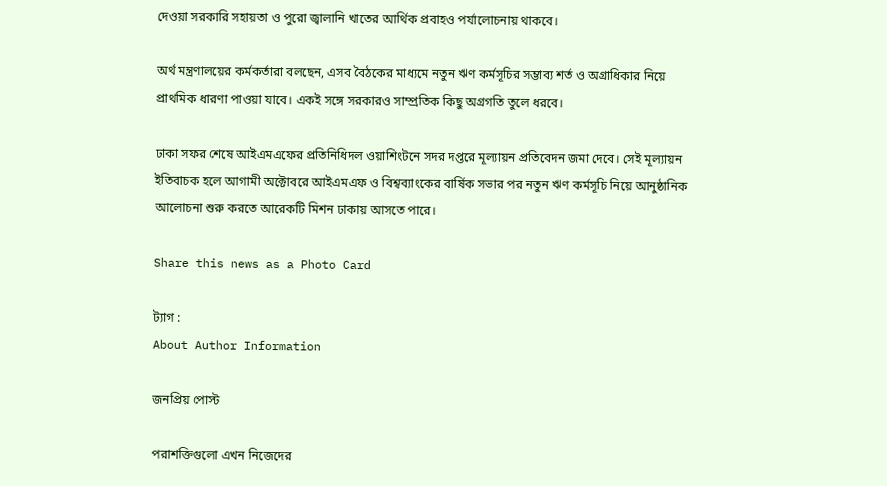দেওয়া সরকারি সহায়তা ও পুরো জ্বালানি খাতের আর্থিক প্রবাহও পর্যালোচনায় থাকবে।

অর্থ মন্ত্রণালয়ের কর্মকর্তারা বলছেন, এসব বৈঠকের মাধ্যমে নতুন ঋণ কর্মসূচির সম্ভাব্য শর্ত ও অগ্রাধিকার নিয়ে প্রাথমিক ধারণা পাওয়া যাবে। একই সঙ্গে সরকারও সাম্প্রতিক কিছু অগ্রগতি তুলে ধরবে।

ঢাকা সফর শেষে আইএমএফের প্রতিনিধিদল ওয়াশিংটনে সদর দপ্তরে মূল্যায়ন প্রতিবেদন জমা দেবে। সেই মূল্যায়ন ইতিবাচক হলে আগামী অক্টোবরে আইএমএফ ও বিশ্বব্যাংকের বার্ষিক সভার পর নতুন ঋণ কর্মসূচি নিয়ে আনুষ্ঠানিক আলোচনা শুরু করতে আরেকটি মিশন ঢাকায় আসতে পারে।

Share this news as a Photo Card

ট্যাগ :
About Author Information

জনপ্রিয় পোস্ট

পরাশক্তিগুলো এখন নিজেদের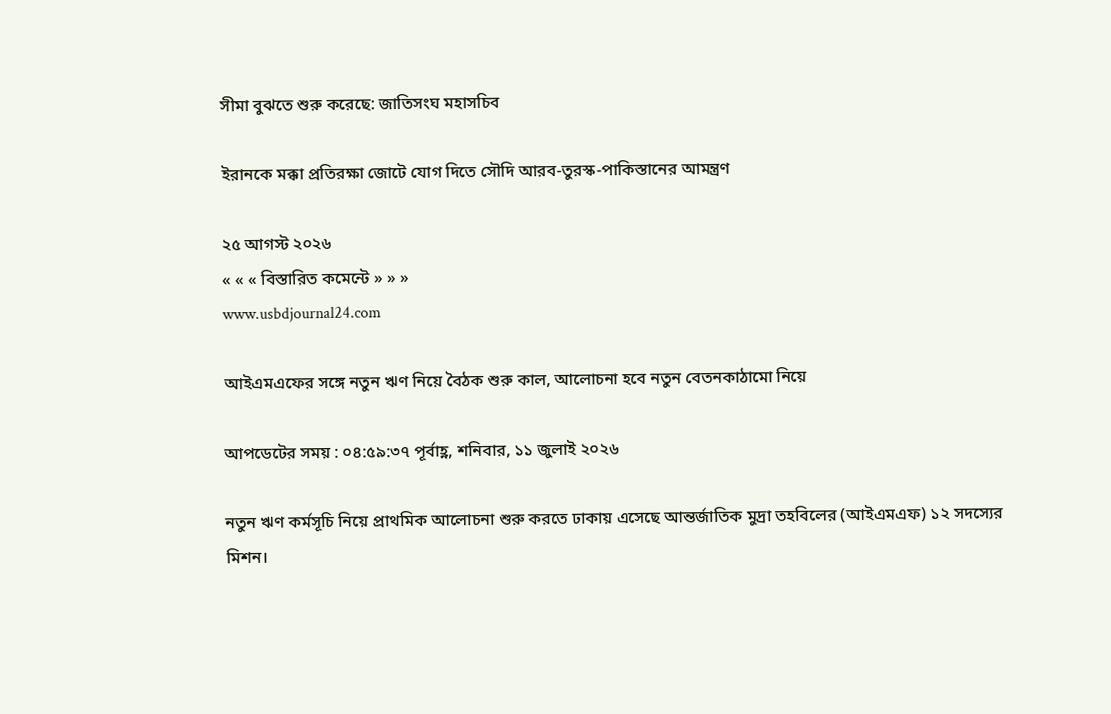সীমা বুঝতে শুরু করেছে: জাতিসংঘ মহাসচিব

ইরানকে মক্কা প্রতিরক্ষা জোটে যোগ দিতে সৌদি আরব-তুরস্ক-পাকিস্তানের আমন্ত্রণ

২৫ আগস্ট ২০২৬
« « « বিস্তারিত কমেন্টে » » »
www.usbdjournal24.com

আইএমএফের সঙ্গে নতুন ঋণ নিয়ে বৈঠক শুরু কাল, আলোচনা হবে নতুন বেতনকাঠামো নিয়ে

আপডেটের সময় : ০৪:৫৯:৩৭ পূর্বাহ্ণ, শনিবার, ১১ জুলাই ২০২৬

নতুন ঋণ কর্মসূচি নিয়ে প্রাথমিক আলোচনা শুরু করতে ঢাকায় এসেছে আন্তর্জাতিক মুদ্রা তহবিলের (আইএমএফ) ১২ সদস্যের মিশন।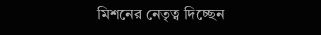মিশনের নেতৃত্ব দিচ্ছেন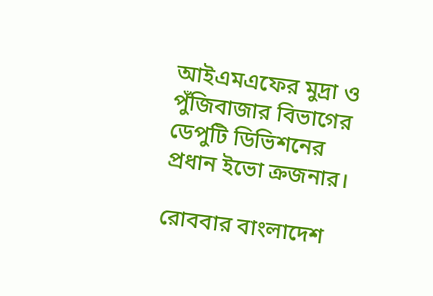আইএমএফের মুদ্রা ও পুঁজিবাজার বিভাগের ডেপুটি ডিভিশনের প্রধান ইভো ক্রজনার।

রোববার বাংলাদেশ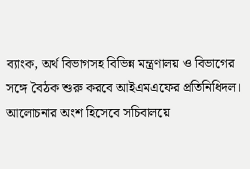ব্যাংক, অর্থ বিভাগসহ বিভিন্ন মন্ত্রণালয় ও বিভাগের সঙ্গে বৈঠক শুরু করবে আইএমএফের প্রতিনিধিদল। আলোচনার অংশ হিসেবে সচিবালয়ে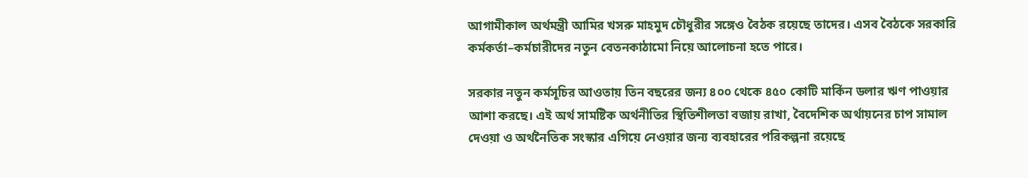আগামীকাল অর্থমন্ত্রী আমির খসরু মাহমুদ চৌধুরীর সঙ্গেও বৈঠক রয়েছে তাদের। এসব বৈঠকে সরকারি কর্মকর্তা–কর্মচারীদের নতুন বেতনকাঠামো নিয়ে আলোচনা হতে পারে।

সরকার নতুন কর্মসূচির আওতায় তিন বছরের জন্য ৪০০ থেকে ৪৫০ কোটি মার্কিন ডলার ঋণ পাওয়ার আশা করছে। এই অর্থ সামষ্টিক অর্থনীতির স্থিতিশীলতা বজায় রাখা, বৈদেশিক অর্থায়নের চাপ সামাল দেওয়া ও অর্থনৈতিক সংস্কার এগিয়ে নেওয়ার জন্য ব্যবহারের পরিকল্পনা রয়েছে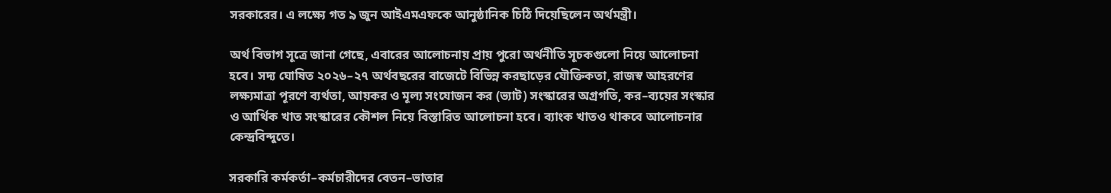সরকারের। এ লক্ষ্যে গত ৯ জুন আইএমএফকে আনুষ্ঠানিক চিঠি দিয়েছিলেন অর্থমন্ত্রী।

অর্থ বিভাগ সূত্রে জানা গেছে, এবারের আলোচনায় প্রায় পুরো অর্থনীতি সূচকগুলো নিয়ে আলোচনা হবে। সদ্য ঘোষিত ২০২৬–২৭ অর্থবছরের বাজেটে বিভিন্ন করছাড়ের যৌক্তিকতা, রাজস্ব আহরণের লক্ষ্যমাত্রা পূরণে ব্যর্থতা, আয়কর ও মূল্য সংযোজন কর (ভ্যাট) সংস্কারের অগ্রগতি, কর–ব্যয়ের সংস্কার ও আর্থিক খাত সংস্কারের কৌশল নিয়ে বিস্তারিত আলোচনা হবে। ব্যাংক খাতও থাকবে আলোচনার কেন্দ্রবিন্দুতে।

সরকারি কর্মকর্তা–কর্মচারীদের বেতন–ভাতার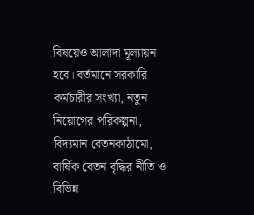বিষয়েও আলাদা মূল্যায়ন হবে। বর্তমানে সরকারি কর্মচারীর সংখ্যা, নতুন নিয়োগের পরিকল্পনা, বিদ্যমান বেতনকাঠামো, বার্ষিক বেতন বৃদ্ধির নীতি ও বিভিন্ন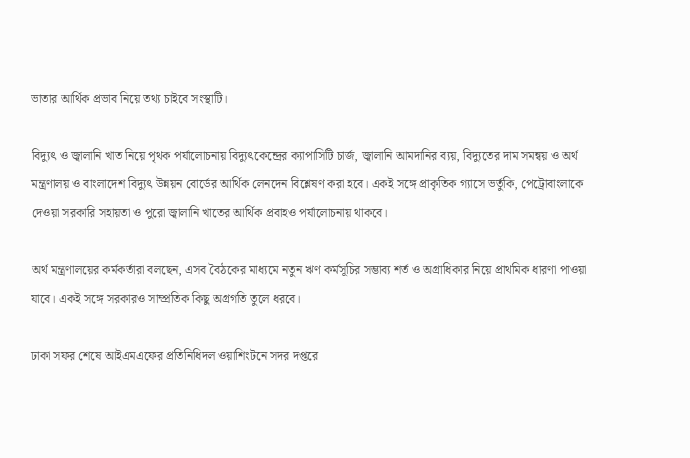ভাতার আর্থিক প্রভাব নিয়ে তথ্য চাইবে সংস্থাটি।

বিদ্যুৎ ও জ্বালানি খাত নিয়ে পৃথক পর্যালোচনায় বিদ্যুৎকেন্দ্রের ক্যাপাসিটি চার্জ, জ্বালানি আমদানির ব্যয়, বিদ্যুতের দাম সমন্বয় ও অর্থ মন্ত্রণালয় ও বাংলাদেশ বিদ্যুৎ উন্নয়ন বোর্ডের আর্থিক লেনদেন বিশ্লেষণ করা হবে। একই সঙ্গে প্রাকৃতিক গ্যাসে ভর্তুকি, পেট্রোবাংলাকে দেওয়া সরকারি সহায়তা ও পুরো জ্বালানি খাতের আর্থিক প্রবাহও পর্যালোচনায় থাকবে।

অর্থ মন্ত্রণালয়ের কর্মকর্তারা বলছেন, এসব বৈঠকের মাধ্যমে নতুন ঋণ কর্মসূচির সম্ভাব্য শর্ত ও অগ্রাধিকার নিয়ে প্রাথমিক ধারণা পাওয়া যাবে। একই সঙ্গে সরকারও সাম্প্রতিক কিছু অগ্রগতি তুলে ধরবে।

ঢাকা সফর শেষে আইএমএফের প্রতিনিধিদল ওয়াশিংটনে সদর দপ্তরে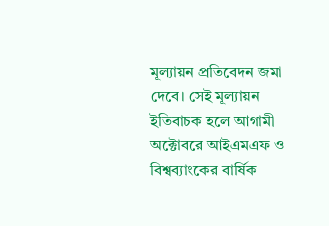মূল্যায়ন প্রতিবেদন জমা দেবে। সেই মূল্যায়ন ইতিবাচক হলে আগামী অক্টোবরে আইএমএফ ও বিশ্বব্যাংকের বার্ষিক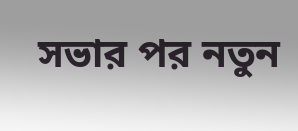সভার পর নতুন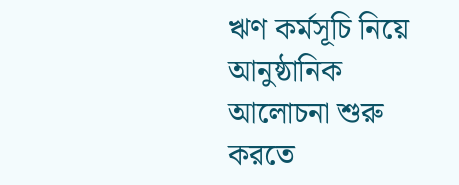ঋণ কর্মসূচি নিয়ে আনুষ্ঠানিক আলোচনা শুরু করতে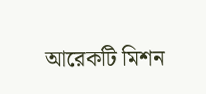আরেকটি মিশন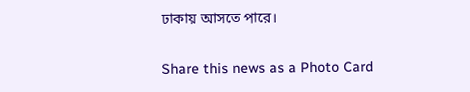ঢাকায় আসতে পারে।

Share this news as a Photo Card